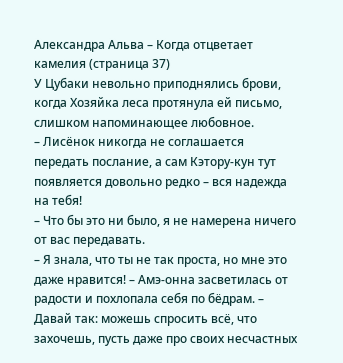Александра Альва – Когда отцветает камелия (страница 37)
У Цубаки невольно приподнялись брови, когда Хозяйка леса протянула ей письмо, слишком напоминающее любовное.
– Лисёнок никогда не соглашается передать послание, а сам Кэтору-кун тут появляется довольно редко – вся надежда на тебя!
– Что бы это ни было, я не намерена ничего от вас передавать.
– Я знала, что ты не так проста, но мне это даже нравится! – Амэ-онна засветилась от радости и похлопала себя по бёдрам. – Давай так: можешь спросить всё, что захочешь, пусть даже про своих несчастных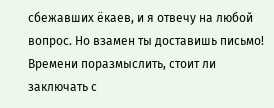сбежавших ёкаев, и я отвечу на любой вопрос. Но взамен ты доставишь письмо!
Времени поразмыслить, стоит ли заключать с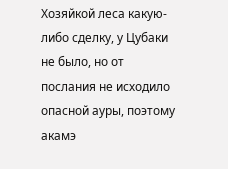Хозяйкой леса какую-либо сделку, у Цубаки не было, но от послания не исходило опасной ауры, поэтому акамэ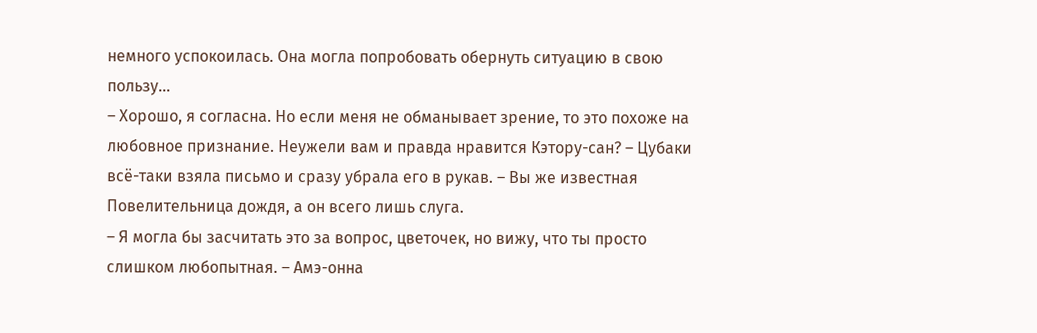немного успокоилась. Она могла попробовать обернуть ситуацию в свою пользу…
– Хорошо, я согласна. Но если меня не обманывает зрение, то это похоже на любовное признание. Неужели вам и правда нравится Кэтору-сан? – Цубаки всё-таки взяла письмо и сразу убрала его в рукав. – Вы же известная Повелительница дождя, а он всего лишь слуга.
– Я могла бы засчитать это за вопрос, цветочек, но вижу, что ты просто слишком любопытная. – Амэ-онна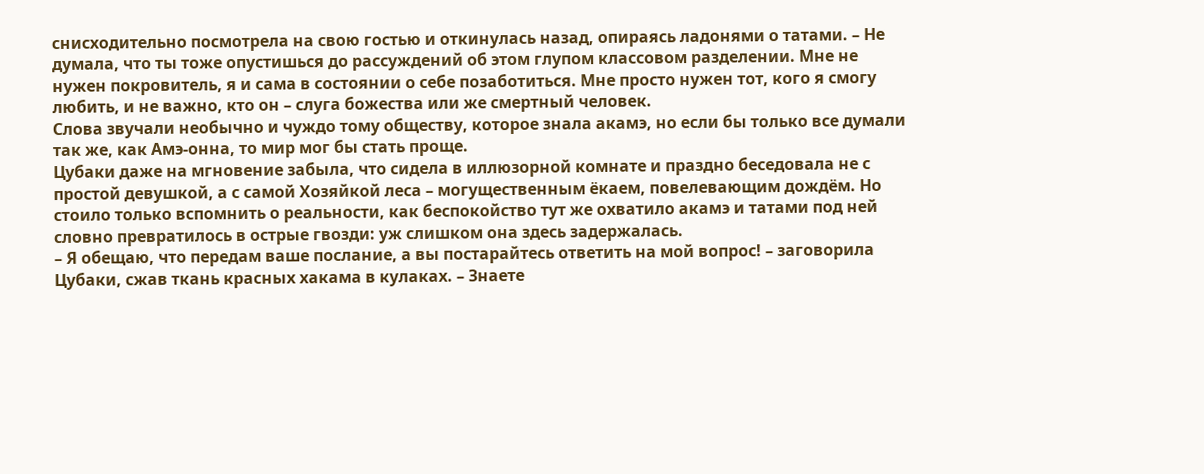снисходительно посмотрела на свою гостью и откинулась назад, опираясь ладонями о татами. – Не думала, что ты тоже опустишься до рассуждений об этом глупом классовом разделении. Мне не нужен покровитель, я и сама в состоянии о себе позаботиться. Мне просто нужен тот, кого я смогу любить, и не важно, кто он – слуга божества или же смертный человек.
Слова звучали необычно и чуждо тому обществу, которое знала акамэ, но если бы только все думали так же, как Амэ-онна, то мир мог бы стать проще.
Цубаки даже на мгновение забыла, что сидела в иллюзорной комнате и праздно беседовала не с простой девушкой, а с самой Хозяйкой леса – могущественным ёкаем, повелевающим дождём. Но стоило только вспомнить о реальности, как беспокойство тут же охватило акамэ и татами под ней словно превратилось в острые гвозди: уж слишком она здесь задержалась.
– Я обещаю, что передам ваше послание, а вы постарайтесь ответить на мой вопрос! – заговорила Цубаки, сжав ткань красных хакама в кулаках. – Знаете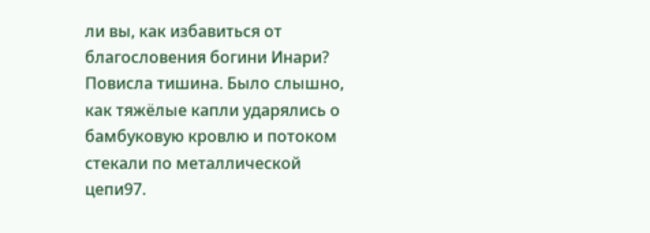ли вы, как избавиться от благословения богини Инари?
Повисла тишина. Было слышно, как тяжёлые капли ударялись о бамбуковую кровлю и потоком стекали по металлической цепи97.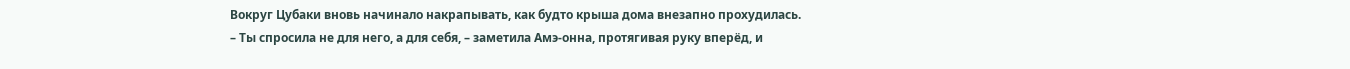Вокруг Цубаки вновь начинало накрапывать, как будто крыша дома внезапно прохудилась.
– Ты спросила не для него, а для себя, – заметила Амэ-онна, протягивая руку вперёд, и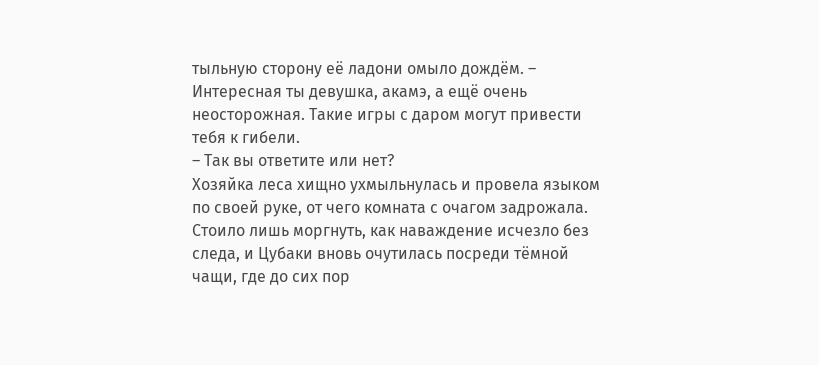тыльную сторону её ладони омыло дождём. – Интересная ты девушка, акамэ, а ещё очень неосторожная. Такие игры с даром могут привести тебя к гибели.
– Так вы ответите или нет?
Хозяйка леса хищно ухмыльнулась и провела языком по своей руке, от чего комната с очагом задрожала. Стоило лишь моргнуть, как наваждение исчезло без следа, и Цубаки вновь очутилась посреди тёмной чащи, где до сих пор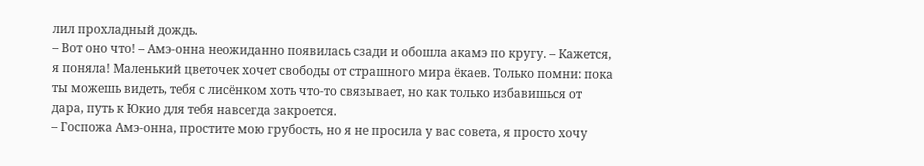лил прохладный дождь.
– Вот оно что! – Амэ-онна неожиданно появилась сзади и обошла акамэ по кругу. – Кажется, я поняла! Маленький цветочек хочет свободы от страшного мира ёкаев. Только помни: пока ты можешь видеть, тебя с лисёнком хоть что-то связывает, но как только избавишься от дара, путь к Юкио для тебя навсегда закроется.
– Госпожа Амэ-онна, простите мою грубость, но я не просила у вас совета, я просто хочу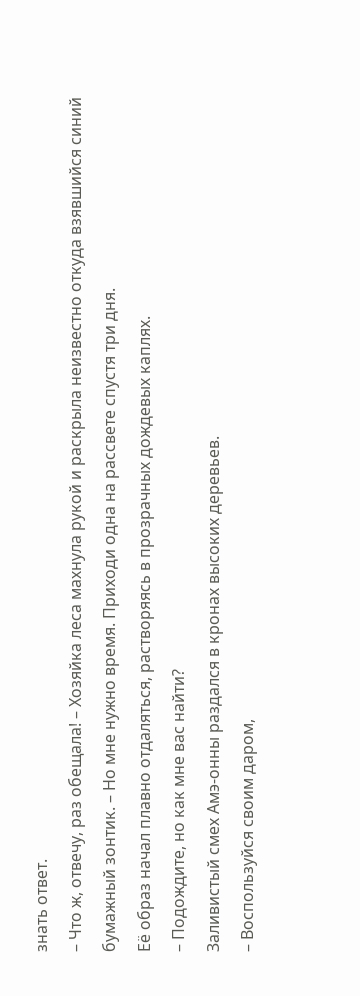знать ответ.
– Что ж, отвечу, раз обещала! – Хозяйка леса махнула рукой и раскрыла неизвестно откуда взявшийся синий бумажный зонтик. – Но мне нужно время. Приходи одна на рассвете спустя три дня.
Её образ начал плавно отдаляться, растворяясь в прозрачных дождевых каплях.
– Подождите, но как мне вас найти?
Заливистый смех Амэ-онны раздался в кронах высоких деревьев.
– Воспользуйся своим даром,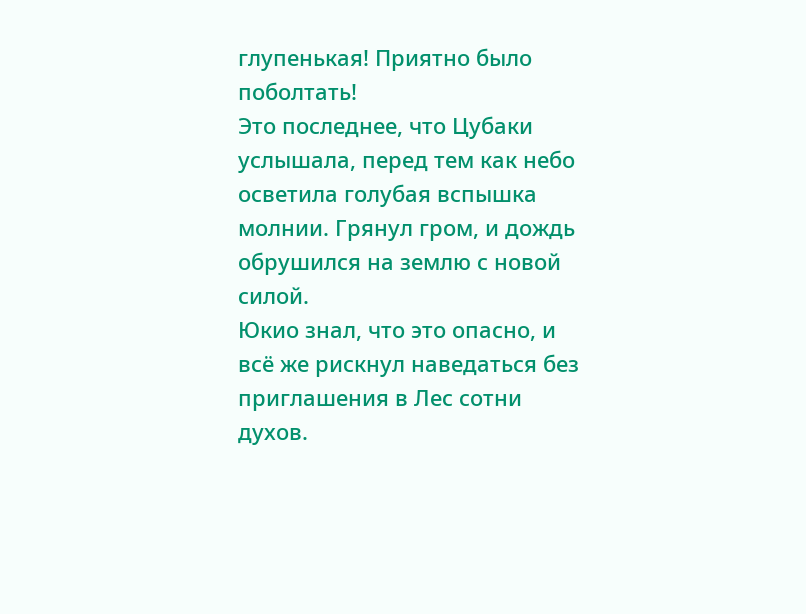глупенькая! Приятно было поболтать!
Это последнее, что Цубаки услышала, перед тем как небо осветила голубая вспышка молнии. Грянул гром, и дождь обрушился на землю с новой силой.
Юкио знал, что это опасно, и всё же рискнул наведаться без приглашения в Лес сотни духов.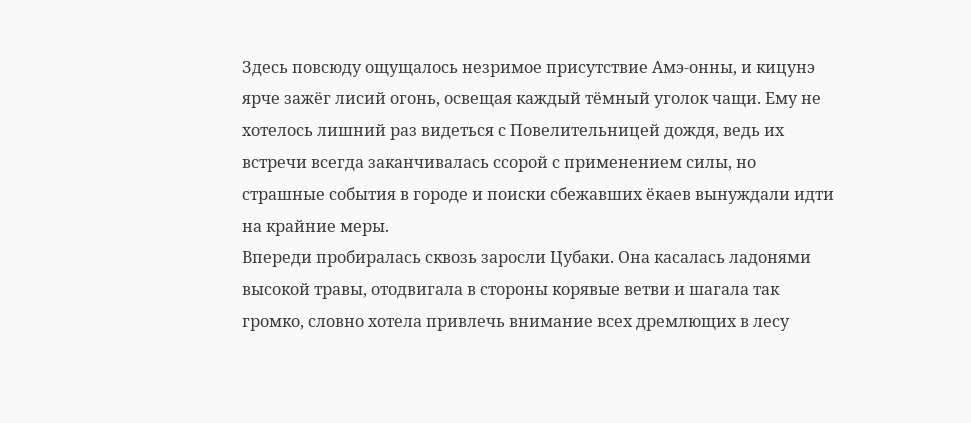Здесь повсюду ощущалось незримое присутствие Амэ-онны, и кицунэ ярче зажёг лисий огонь, освещая каждый тёмный уголок чащи. Ему не хотелось лишний раз видеться с Повелительницей дождя, ведь их встречи всегда заканчивалась ссорой с применением силы, но страшные события в городе и поиски сбежавших ёкаев вынуждали идти на крайние меры.
Впереди пробиралась сквозь заросли Цубаки. Она касалась ладонями высокой травы, отодвигала в стороны корявые ветви и шагала так громко, словно хотела привлечь внимание всех дремлющих в лесу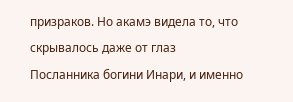призраков. Но акамэ видела то, что скрывалось даже от глаз Посланника богини Инари, и именно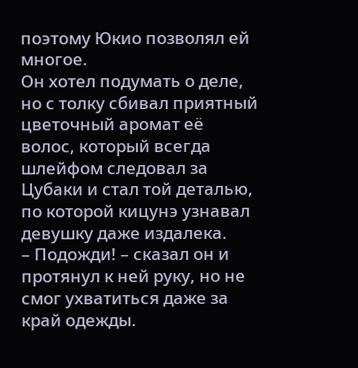поэтому Юкио позволял ей многое.
Он хотел подумать о деле, но с толку сбивал приятный цветочный аромат её волос, который всегда шлейфом следовал за Цубаки и стал той деталью, по которой кицунэ узнавал девушку даже издалека.
– Подожди! – сказал он и протянул к ней руку, но не смог ухватиться даже за край одежды.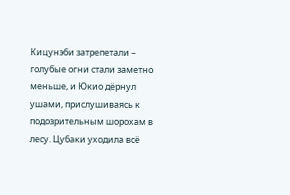Кицунэби затрепетали – голубые огни стали заметно меньше, и Юкио дёрнул ушами, прислушиваясь к подозрительным шорохам в лесу. Цубаки уходила всё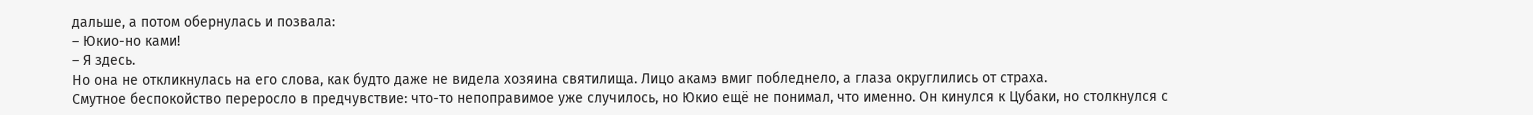дальше, а потом обернулась и позвала:
– Юкио-но ками!
– Я здесь.
Но она не откликнулась на его слова, как будто даже не видела хозяина святилища. Лицо акамэ вмиг побледнело, а глаза округлились от страха.
Смутное беспокойство переросло в предчувствие: что-то непоправимое уже случилось, но Юкио ещё не понимал, что именно. Он кинулся к Цубаки, но столкнулся с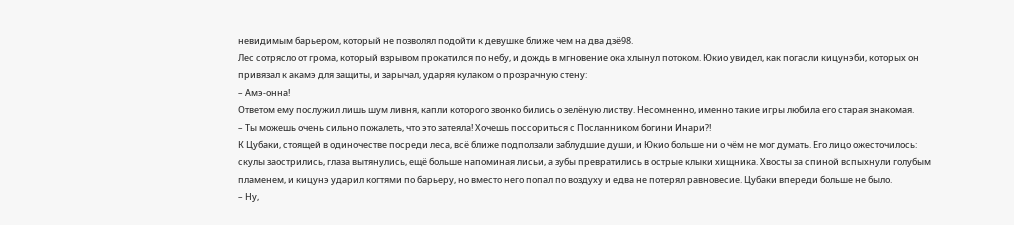невидимым барьером, который не позволял подойти к девушке ближе чем на два дзё98.
Лес сотрясло от грома, который взрывом прокатился по небу, и дождь в мгновение ока хлынул потоком. Юкио увидел, как погасли кицунэби, которых он привязал к акамэ для защиты, и зарычал, ударяя кулаком о прозрачную стену:
– Амэ-онна!
Ответом ему послужил лишь шум ливня, капли которого звонко бились о зелёную листву. Несомненно, именно такие игры любила его старая знакомая.
– Ты можешь очень сильно пожалеть, что это затеяла! Хочешь поссориться с Посланником богини Инари?!
К Цубаки, стоящей в одиночестве посреди леса, всё ближе подползали заблудшие души, и Юкио больше ни о чём не мог думать. Его лицо ожесточилось: скулы заострились, глаза вытянулись, ещё больше напоминая лисьи, а зубы превратились в острые клыки хищника. Хвосты за спиной вспыхнули голубым пламенем, и кицунэ ударил когтями по барьеру, но вместо него попал по воздуху и едва не потерял равновесие. Цубаки впереди больше не было.
– Ну,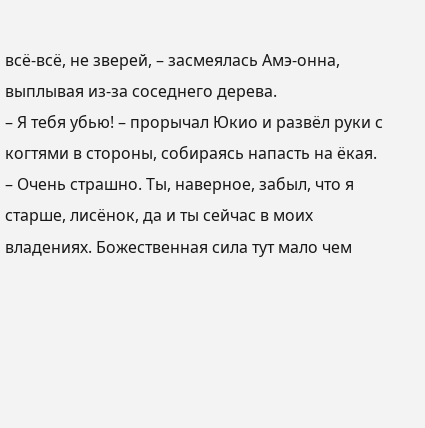всё-всё, не зверей, – засмеялась Амэ-онна, выплывая из-за соседнего дерева.
– Я тебя убью! – прорычал Юкио и развёл руки с когтями в стороны, собираясь напасть на ёкая.
– Очень страшно. Ты, наверное, забыл, что я старше, лисёнок, да и ты сейчас в моих владениях. Божественная сила тут мало чем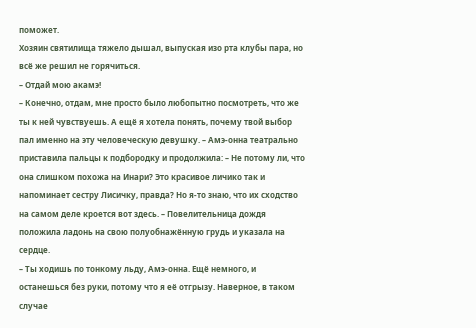поможет.
Хозяин святилища тяжело дышал, выпуская изо рта клубы пара, но всё же решил не горячиться.
– Отдай мою акамэ!
– Конечно, отдам, мне просто было любопытно посмотреть, что же ты к ней чувствуешь. А ещё я хотела понять, почему твой выбор пал именно на эту человеческую девушку. – Амэ-онна театрально приставила пальцы к подбородку и продолжила: – Не потому ли, что она слишком похожа на Инари? Это красивое личико так и напоминает сестру Лисичку, правда? Но я-то знаю, что их сходство на самом деле кроется вот здесь. – Повелительница дождя положила ладонь на свою полуобнажённую грудь и указала на сердце.
– Ты ходишь по тонкому льду, Амэ-онна. Ещё немного, и останешься без руки, потому что я её отгрызу. Наверное, в таком случае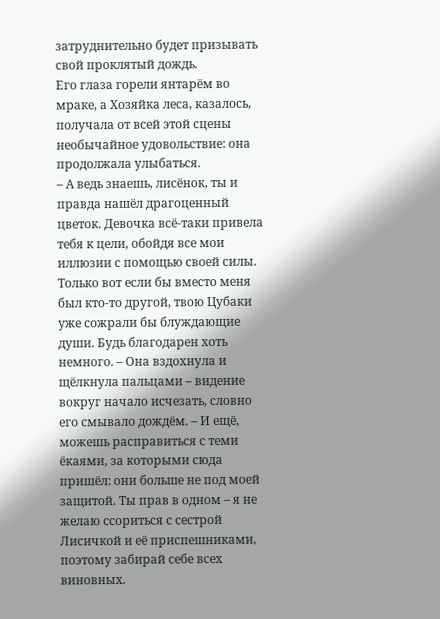затруднительно будет призывать свой проклятый дождь.
Его глаза горели янтарём во мраке, а Хозяйка леса, казалось, получала от всей этой сцены необычайное удовольствие: она продолжала улыбаться.
– А ведь знаешь, лисёнок, ты и правда нашёл драгоценный цветок. Девочка всё-таки привела тебя к цели, обойдя все мои иллюзии с помощью своей силы. Только вот если бы вместо меня был кто-то другой, твою Цубаки уже сожрали бы блуждающие души. Будь благодарен хоть немного. – Она вздохнула и щёлкнула пальцами – видение вокруг начало исчезать, словно его смывало дождём. – И ещё, можешь расправиться с теми ёкаями, за которыми сюда пришёл: они больше не под моей защитой. Ты прав в одном – я не желаю ссориться с сестрой Лисичкой и её приспешниками, поэтому забирай себе всех виновных.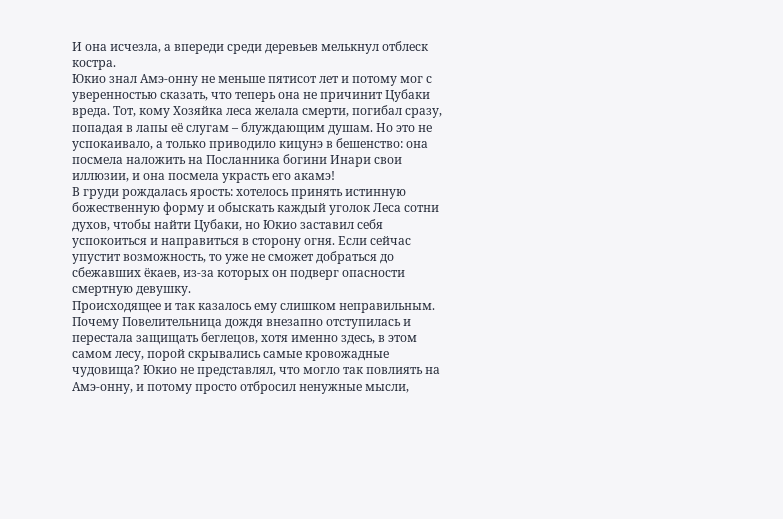И она исчезла, а впереди среди деревьев мелькнул отблеск костра.
Юкио знал Амэ-онну не меньше пятисот лет и потому мог с уверенностью сказать, что теперь она не причинит Цубаки вреда. Тот, кому Хозяйка леса желала смерти, погибал сразу, попадая в лапы её слугам – блуждающим душам. Но это не успокаивало, а только приводило кицунэ в бешенство: она посмела наложить на Посланника богини Инари свои иллюзии, и она посмела украсть его акамэ!
В груди рождалась ярость: хотелось принять истинную божественную форму и обыскать каждый уголок Леса сотни духов, чтобы найти Цубаки, но Юкио заставил себя успокоиться и направиться в сторону огня. Если сейчас упустит возможность, то уже не сможет добраться до сбежавших ёкаев, из-за которых он подверг опасности смертную девушку.
Происходящее и так казалось ему слишком неправильным. Почему Повелительница дождя внезапно отступилась и перестала защищать беглецов, хотя именно здесь, в этом самом лесу, порой скрывались самые кровожадные чудовища? Юкио не представлял, что могло так повлиять на Амэ-онну, и потому просто отбросил ненужные мысли,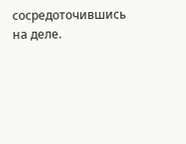сосредоточившись на деле.